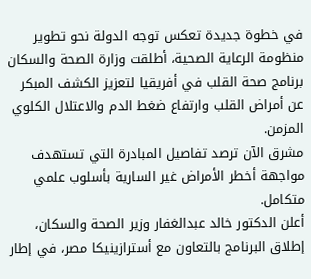في خطوة جديدة تعكس توجه الدولة نحو تطوير منظومة الرعاية الصحية، أطلقت وزارة الصحة والسكان برنامج صحة القلب في أفريقيا لتعزيز الكشف المبكر عن أمراض القلب وارتفاع ضغط الدم والاعتلال الكلوي المزمن.
مشرق الآن ترصد تفاصيل المبادرة التي تستهدف مواجهة أخطر الأمراض غير السارية بأسلوب علمي متكامل.
أعلن الدكتور خالد عبدالغفار وزير الصحة والسكان، إطلاق البرنامج بالتعاون مع أسترازينيكا مصر، في إطار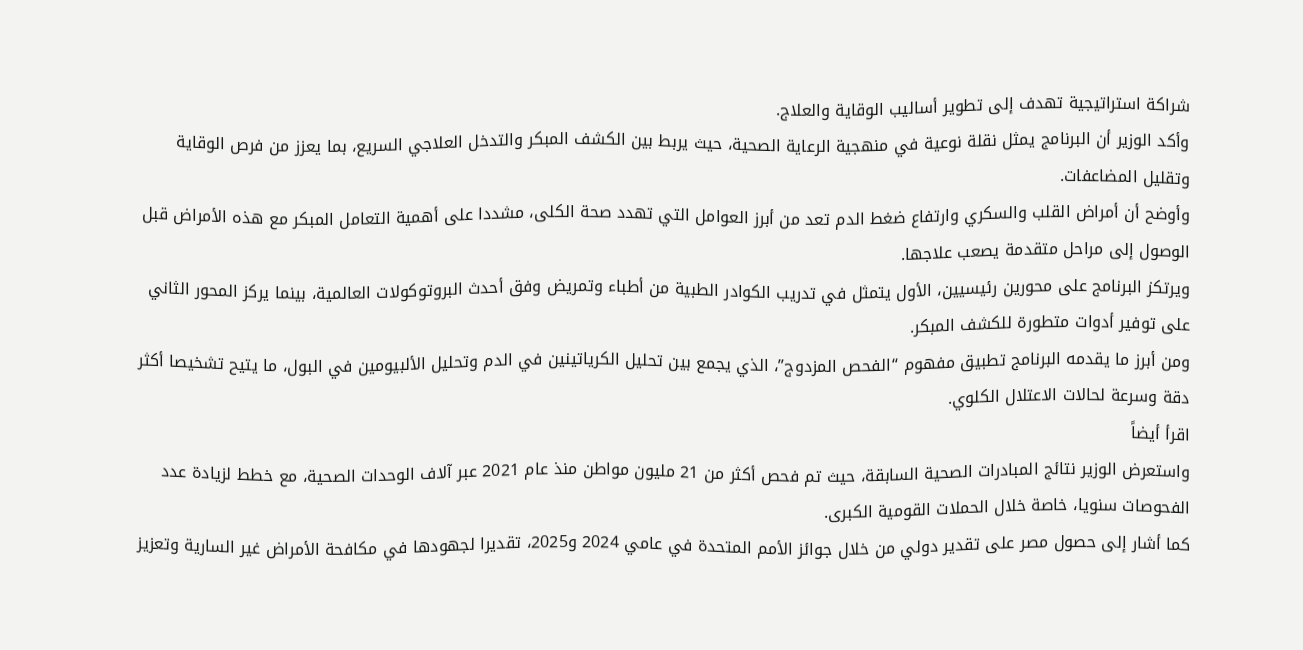شراكة استراتيجية تهدف إلى تطوير أساليب الوقاية والعلاج.
وأكد الوزير أن البرنامج يمثل نقلة نوعية في منهجية الرعاية الصحية، حيث يربط بين الكشف المبكر والتدخل العلاجي السريع، بما يعزز من فرص الوقاية وتقليل المضاعفات.
وأوضح أن أمراض القلب والسكري وارتفاع ضغط الدم تعد من أبرز العوامل التي تهدد صحة الكلى، مشددا على أهمية التعامل المبكر مع هذه الأمراض قبل الوصول إلى مراحل متقدمة يصعب علاجها.
ويرتكز البرنامج على محورين رئيسيين، الأول يتمثل في تدريب الكوادر الطبية من أطباء وتمريض وفق أحدث البروتوكولات العالمية، بينما يركز المحور الثاني على توفير أدوات متطورة للكشف المبكر.
ومن أبرز ما يقدمه البرنامج تطبيق مفهوم “الفحص المزدوج”، الذي يجمع بين تحليل الكرياتينين في الدم وتحليل الألبيومين في البول، ما يتيح تشخيصا أكثر دقة وسرعة لحالات الاعتلال الكلوي.
اقرأ أيضاً
واستعرض الوزير نتائج المبادرات الصحية السابقة، حيث تم فحص أكثر من 21 مليون مواطن منذ عام 2021 عبر آلاف الوحدات الصحية، مع خطط لزيادة عدد الفحوصات سنويا، خاصة خلال الحملات القومية الكبرى.
كما أشار إلى حصول مصر على تقدير دولي من خلال جوائز الأمم المتحدة في عامي 2024 و2025، تقديرا لجهودها في مكافحة الأمراض غير السارية وتعزيز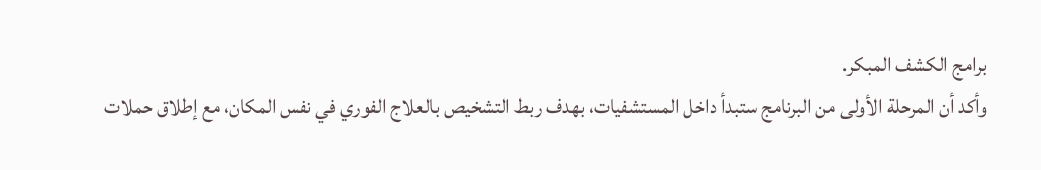برامج الكشف المبكر.
وأكد أن المرحلة الأولى من البرنامج ستبدأ داخل المستشفيات، بهدف ربط التشخيص بالعلاج الفوري في نفس المكان، مع إطلاق حملات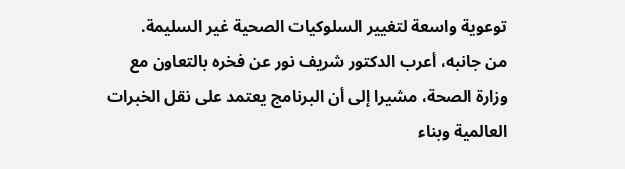توعوية واسعة لتغيير السلوكيات الصحية غير السليمة.
من جانبه، أعرب الدكتور شريف نور عن فخره بالتعاون مع وزارة الصحة، مشيرا إلى أن البرنامج يعتمد على نقل الخبرات العالمية وبناء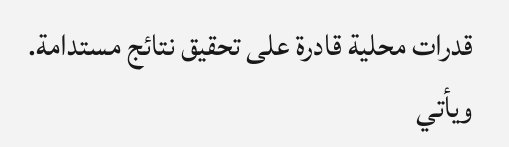قدرات محلية قادرة على تحقيق نتائج مستدامة.
ويأتي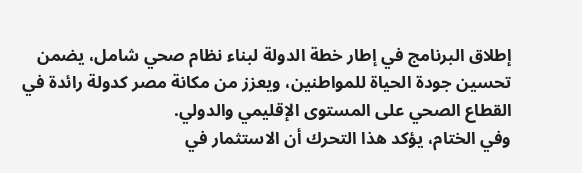إطلاق البرنامج في إطار خطة الدولة لبناء نظام صحي شامل، يضمن تحسين جودة الحياة للمواطنين، ويعزز من مكانة مصر كدولة رائدة في القطاع الصحي على المستوى الإقليمي والدولي.
وفي الختام، يؤكد هذا التحرك أن الاستثمار في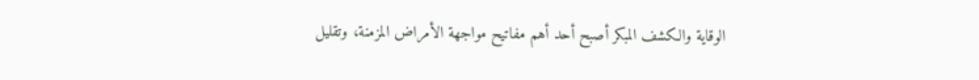الوقاية والكشف المبكر أصبح أحد أهم مفاتيح مواجهة الأمراض المزمنة، وتقليل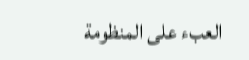العبء على المنظومة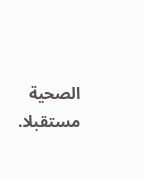الصحية مستقبلا.